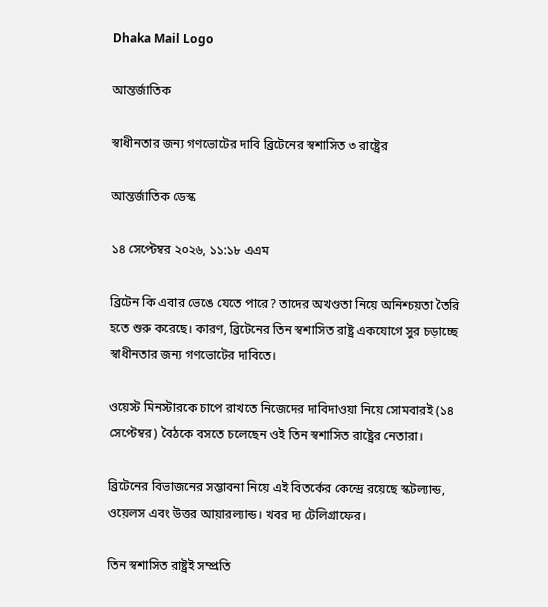Dhaka Mail Logo

আন্তর্জাতিক

স্বাধীনতার জন্য গণভোটের দাবি ব্রিটেনের স্বশাসিত ৩ রাষ্ট্রের

আন্তর্জাতিক ডেস্ক

১৪ সেপ্টেম্বর ২০২৬, ১১:১৮ এএম

ব্রিটেন কি এবার ভেঙে যেতে পারে? তাদের অখণ্ডতা নিয়ে অনিশ্চয়তা তৈরি হতে শুরু করেছে। কারণ, ব্রিটেনের তিন স্বশাসিত রাষ্ট্র একযোগে সুর চড়াচ্ছে স্বাধীনতার জন্য গণভোটের দাবিতে।

ওয়েস্ট মিনস্টারকে চাপে রাখতে নিজেদের দাবিদাওয়া নিয়ে সোমবারই (১৪ সেপ্টেম্বর) বৈঠকে বসতে চলেছেন ওই তিন স্বশাসিত রাষ্ট্রের নেতারা।

ব্রিটেনের বিভাজনের সম্ভাবনা নিয়ে এই বিতর্কের কেন্দ্রে রয়েছে স্কটল্যান্ড, ওয়েলস এবং উত্তর আয়ারল্যান্ড। খবর দ্য টেলিগ্রাফের।

তিন স্বশাসিত রাষ্ট্রই সম্প্রতি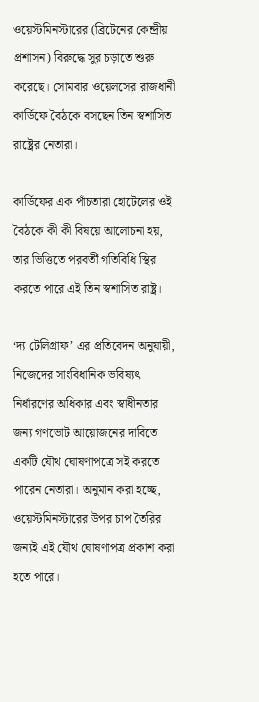ওয়েস্টমিনস্টারের (ব্রিটেনের কেন্দ্রীয় প্রশাসন) বিরুদ্ধে সুর চড়াতে শুরু করেছে। সোমবার ওয়েলসের রাজধানী কার্ডিফে বৈঠকে বসছেন তিন স্বশাসিত রাষ্ট্রের নেতারা।

কার্ডিফের এক পাঁচতারা হোটেলের ওই বৈঠকে কী কী বিষয়ে আলোচনা হয়, তার ভিত্তিতে পরবর্তী গতিবিধি স্থির করতে পারে এই তিন স্বশাসিত রাষ্ট্র।

‘দ্য টেলিগ্রাফ’ এর প্রতিবেদন অনুযায়ী, নিজেদের সাংবিধানিক ভবিষ্যৎ নির্ধারণের অধিকার এবং স্বাধীনতার জন্য গণভোট আয়োজনের দাবিতে একটি যৌথ ঘোষণাপত্রে সই করতে পারেন নেতারা। অনুমান করা হচ্ছে, ওয়েস্টমিনস্টারের উপর চাপ তৈরির জন্যই এই যৌথ ঘোষণাপত্র প্রকাশ করা হতে পারে।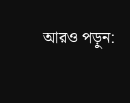আরও পড়ুন: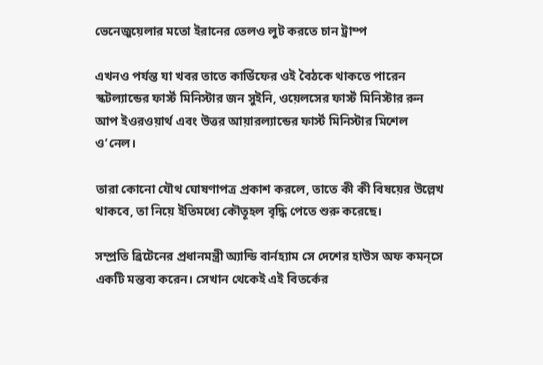ভেনেজুয়েলার মতো ইরানের তেলও লুট করতে চান ট্রাম্প

এখনও পর্যন্ত যা খবর তাতে কার্ডিফের ওই বৈঠকে থাকতে পারেন স্কটল্যান্ডের ফার্স্ট মিনিস্টার জন সুইনি, ওয়েলসের ফার্স্ট মিনিস্টার রুন আপ ইওরওয়ার্থ এবং উত্তর আয়ারল্যান্ডের ফার্স্ট মিনিস্টার মিশেল ও’নেল।

তারা কোনো যৌথ ঘোষণাপত্র প্রকাশ করলে, তাতে কী কী বিষয়ের উল্লেখ থাকবে, তা নিয়ে ইতিমধ্যে কৌতূহল বৃদ্ধি পেতে শুরু করেছে।

সম্প্রতি ব্রিটেনের প্রধানমন্ত্রী অ্যান্ডি বার্নহ্যাম সে দেশের হাউস অফ কমন‌্‌সে একটি মন্তব্য করেন। সেখান থেকেই এই বিতর্কের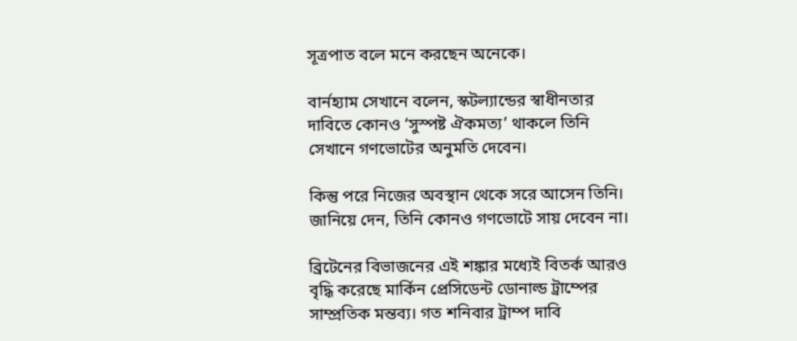সূত্রপাত বলে মনে করছেন অনেকে।

বার্নহ্যাম সেখানে বলেন, স্কটল্যান্ডের স্বাধীনতার দাবিতে কোনও ‘সুস্পষ্ট ঐকমত্য’ থাকলে তিনি সেখানে গণভোটের অনুমতি দেবেন।

কিন্তু পরে নিজের অবস্থান থেকে সরে আসেন তিনি। জানিয়ে দেন, তিনি কোনও গণভোটে সায় দেবেন না।

ব্রিটেনের বিভাজনের এই শঙ্কার মধ্যেই বিতর্ক আরও বৃদ্ধি করেছে মার্কিন প্রেসিডেন্ট ডোনাল্ড ট্রাম্পের সাম্প্রতিক মন্তব্য। গত শনিবার ট্রাম্প দাবি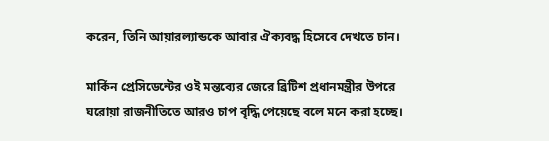করেন, তিনি আয়ারল্যান্ডকে আবার ঐক্যবদ্ধ হিসেবে দেখতে চান।

মার্কিন প্রেসিডেন্টের ওই মন্তব্যের জেরে ব্রিটিশ প্রধানমন্ত্রীর উপরে ঘরোয়া রাজনীতিতে আরও চাপ বৃদ্ধি পেয়েছে বলে মনে করা হচ্ছে।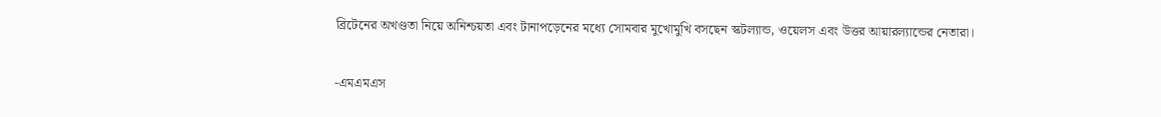ব্রিটেনের অখণ্ডতা নিয়ে অনিশ্চয়তা এবং টানাপড়েনের মধ্যে সোমবার মুখোমুখি বসছেন স্কটল্যান্ড, ওয়েলস এবং উত্তর আয়ারল্যান্ডের নেতারা।

-এমএমএস